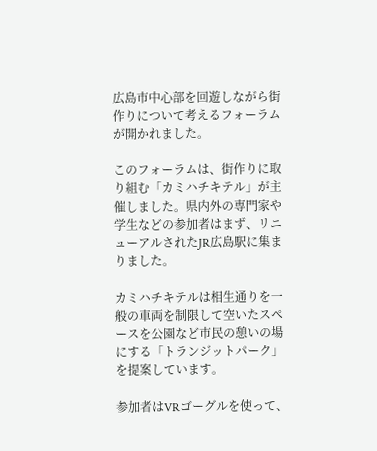広島市中心部を回遊しながら街作りについて考えるフォーラムが開かれました。

このフォーラムは、街作りに取り組む「カミハチキテル」が主催しました。県内外の専門家や学生などの参加者はまず、リニューアルされたJR広島駅に集まりました。

カミハチキテルは相生通りを一般の車両を制限して空いたスペースを公園など市民の憩いの場にする「トランジットパーク」を提案しています。

参加者はVRゴーグルを使って、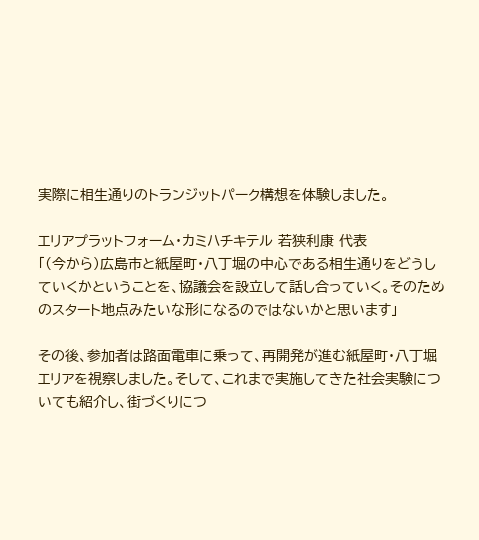実際に相生通りのトランジットパーク構想を体験しました。

エリアプラットフォーム・カミハチキテル 若狭利康 代表
「(今から)広島市と紙屋町・八丁堀の中心である相生通りをどうしていくかということを、協議会を設立して話し合っていく。そのためのスタート地点みたいな形になるのではないかと思います」

その後、参加者は路面電車に乗って、再開発が進む紙屋町・八丁堀エリアを視察しました。そして、これまで実施してきた社会実験についても紹介し、街づくりにつ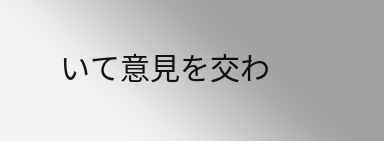いて意見を交わ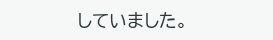していました。